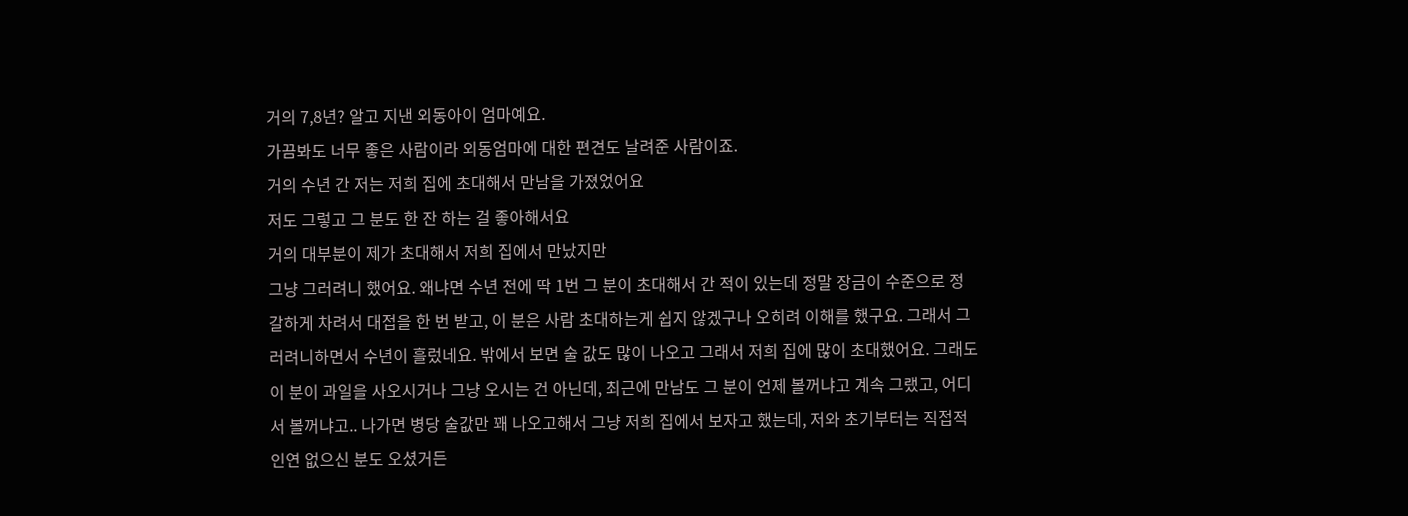거의 7,8년? 알고 지낸 외동아이 엄마예요.
가끔봐도 너무 좋은 사람이라 외동엄마에 대한 편견도 날려준 사람이죠.
거의 수년 간 저는 저희 집에 초대해서 만남을 가졌었어요
저도 그렇고 그 분도 한 잔 하는 걸 좋아해서요
거의 대부분이 제가 초대해서 저희 집에서 만났지만
그냥 그러려니 했어요. 왜냐면 수년 전에 딱 1번 그 분이 초대해서 간 적이 있는데 정말 장금이 수준으로 정갈하게 차려서 대접을 한 번 받고, 이 분은 사람 초대하는게 쉽지 않겠구나 오히려 이해를 했구요. 그래서 그러려니하면서 수년이 흘렀네요. 밖에서 보면 술 값도 많이 나오고 그래서 저희 집에 많이 초대했어요. 그래도 이 분이 과일을 사오시거나 그냥 오시는 건 아닌데, 최근에 만남도 그 분이 언제 볼꺼냐고 계속 그랬고, 어디서 볼꺼냐고.. 나가면 병당 술값만 꽤 나오고해서 그냥 저희 집에서 보자고 했는데, 저와 초기부터는 직접적 인연 없으신 분도 오셨거든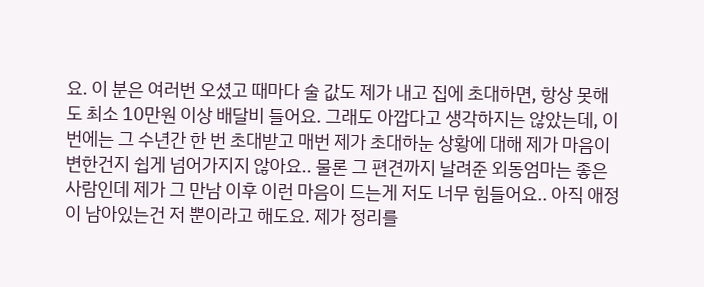요. 이 분은 여러번 오셨고 때마다 술 값도 제가 내고 집에 초대하면, 항상 못해도 최소 10만원 이상 배달비 들어요. 그래도 아깝다고 생각하지는 않았는데, 이 번에는 그 수년간 한 번 초대받고 매번 제가 초대하눈 상황에 대해 제가 마음이 변한건지 쉽게 넘어가지지 않아요.. 물론 그 편견까지 날려준 외동엄마는 좋은 사람인데 제가 그 만남 이후 이런 마음이 드는게 저도 너무 힘들어요.. 아직 애정이 남아있는건 저 뿐이라고 해도요. 제가 정리를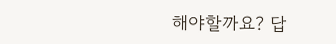해야할까요? 답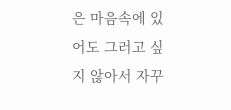은 마음속에 있어도 그러고 싶지 않아서 자꾸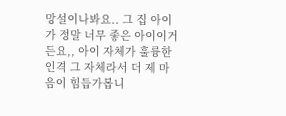망설이나봐요.. 그 집 아이가 정말 너무 좋은 아이이거든요,, 아이 자체가 훌륭한 인격 그 자체라서 더 제 마음이 힘듭가봅니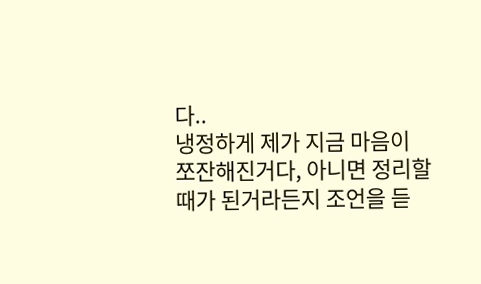다..
냉정하게 제가 지금 마음이 쪼잔해진거다, 아니면 정리할 때가 된거라든지 조언을 듣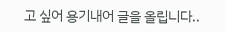고 싶어 용기내어 글을 올립니다..